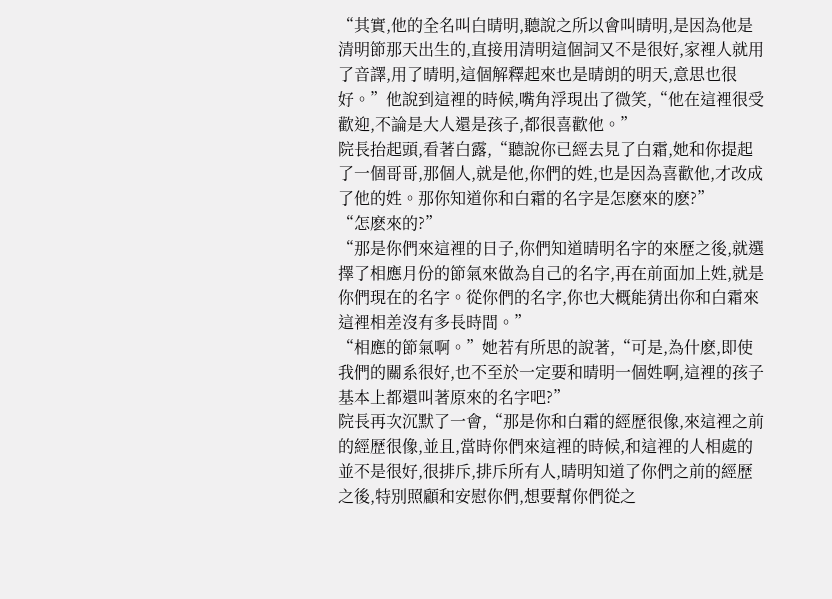“其實,他的全名叫白晴明,聽說之所以會叫晴明,是因為他是清明節那天出生的,直接用清明這個詞又不是很好,家裡人就用了音譯,用了晴明,這個解釋起來也是晴朗的明天,意思也很好。”他說到這裡的時候,嘴角浮現出了微笑,“他在這裡很受歡迎,不論是大人還是孩子,都很喜歡他。”
院長抬起頭,看著白露,“聽說你已經去見了白霜,她和你提起了一個哥哥,那個人,就是他,你們的姓,也是因為喜歡他,才改成了他的姓。那你知道你和白霜的名字是怎麽來的麽?”
“怎麽來的?”
“那是你們來這裡的日子,你們知道晴明名字的來歷之後,就選擇了相應月份的節氣來做為自己的名字,再在前面加上姓,就是你們現在的名字。從你們的名字,你也大概能猜出你和白霜來這裡相差沒有多長時間。”
“相應的節氣啊。”她若有所思的說著,“可是,為什麽,即使我們的關系很好,也不至於一定要和晴明一個姓啊,這裡的孩子基本上都還叫著原來的名字吧?”
院長再次沉默了一會,“那是你和白霜的經歷很像,來這裡之前的經歷很像,並且,當時你們來這裡的時候,和這裡的人相處的並不是很好,很排斥,排斥所有人,晴明知道了你們之前的經歷之後,特別照顧和安慰你們,想要幫你們從之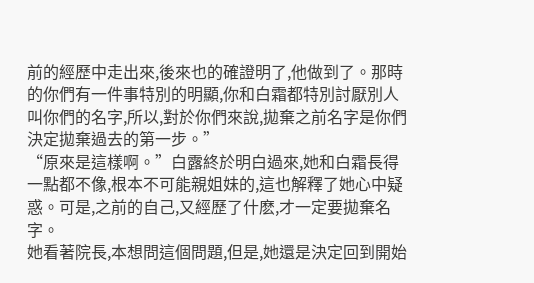前的經歷中走出來,後來也的確證明了,他做到了。那時的你們有一件事特別的明顯,你和白霜都特別討厭別人叫你們的名字,所以,對於你們來說,拋棄之前名字是你們決定拋棄過去的第一步。”
“原來是這樣啊。”白露終於明白過來,她和白霜長得一點都不像,根本不可能親姐妹的,這也解釋了她心中疑惑。可是,之前的自己,又經歷了什麽,才一定要拋棄名字。
她看著院長,本想問這個問題,但是,她還是決定回到開始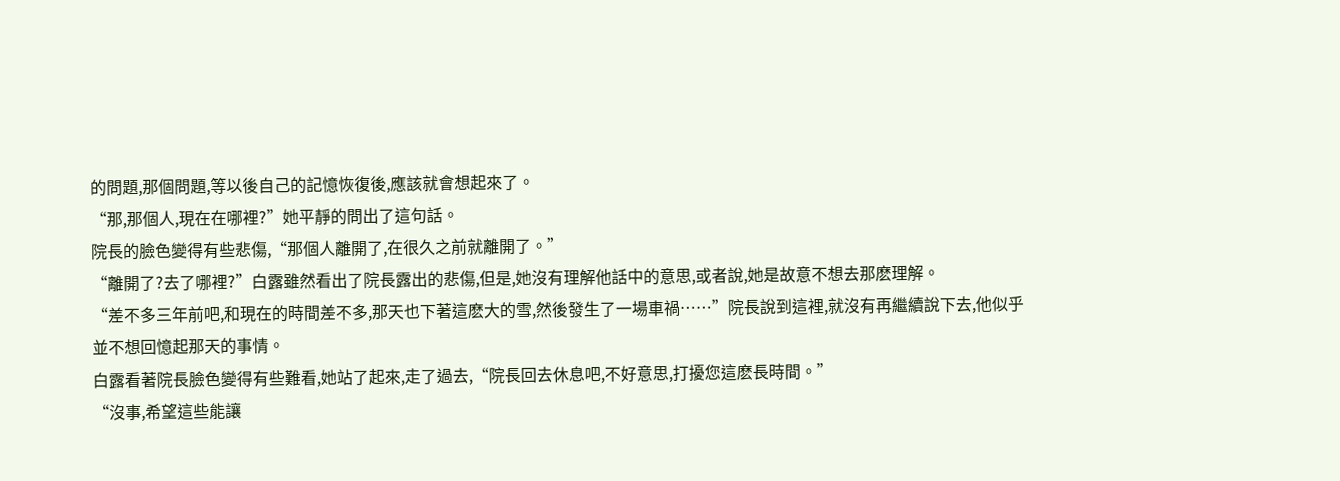的問題,那個問題,等以後自己的記憶恢復後,應該就會想起來了。
“那,那個人,現在在哪裡?”她平靜的問出了這句話。
院長的臉色變得有些悲傷,“那個人離開了,在很久之前就離開了。”
“離開了?去了哪裡?”白露雖然看出了院長露出的悲傷,但是,她沒有理解他話中的意思,或者說,她是故意不想去那麽理解。
“差不多三年前吧,和現在的時間差不多,那天也下著這麽大的雪,然後發生了一場車禍……”院長說到這裡,就沒有再繼續說下去,他似乎並不想回憶起那天的事情。
白露看著院長臉色變得有些難看,她站了起來,走了過去,“院長回去休息吧,不好意思,打擾您這麽長時間。”
“沒事,希望這些能讓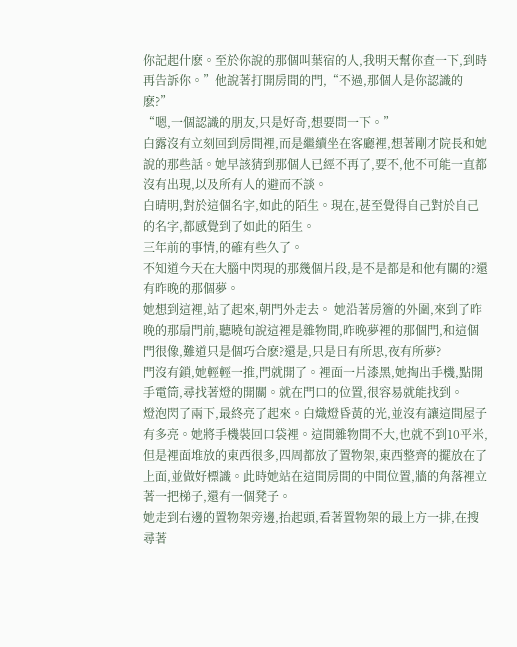你記起什麽。至於你說的那個叫葉宿的人,我明天幫你查一下,到時再告訴你。”他說著打開房間的門,“不過,那個人是你認識的麽?”
“嗯,一個認識的朋友,只是好奇,想要問一下。”
白露沒有立刻回到房間裡,而是繼續坐在客廳裡,想著剛才院長和她說的那些話。她早該猜到那個人已經不再了,要不,他不可能一直都沒有出現,以及所有人的避而不談。
白晴明,對於這個名字,如此的陌生。現在,甚至覺得自己對於自己的名字,都感覺到了如此的陌生。
三年前的事情,的確有些久了。
不知道今天在大腦中閃現的那幾個片段,是不是都是和他有關的?還有昨晚的那個夢。
她想到這裡,站了起來,朝門外走去。 她沿著房簷的外圍,來到了昨晚的那扇門前,聽曉旬說這裡是雜物間,昨晚夢裡的那個門,和這個門很像,難道只是個巧合麽?還是,只是日有所思,夜有所夢?
門沒有鎖,她輕輕一推,門就開了。裡面一片漆黑,她掏出手機,點開手電筒,尋找著燈的開關。就在門口的位置,很容易就能找到。
燈泡閃了兩下,最終亮了起來。白熾燈昏黃的光,並沒有讓這間屋子有多亮。她將手機裝回口袋裡。這間雜物間不大,也就不到10平米,但是裡面堆放的東西很多,四周都放了置物架,東西整齊的擺放在了上面,並做好標識。此時她站在這間房間的中間位置,牆的角落裡立著一把梯子,還有一個凳子。
她走到右邊的置物架旁邊,抬起頭,看著置物架的最上方一排,在搜尋著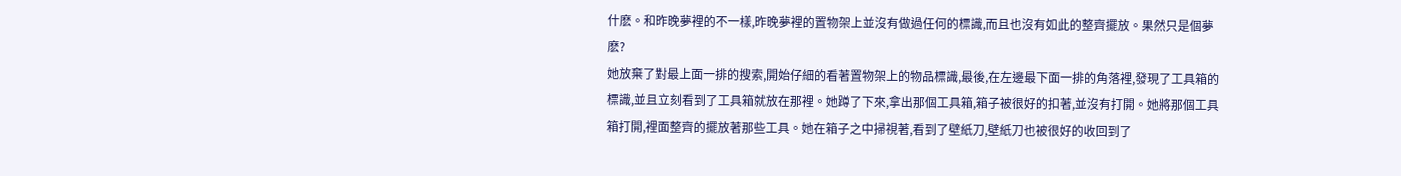什麽。和昨晚夢裡的不一樣,昨晚夢裡的置物架上並沒有做過任何的標識,而且也沒有如此的整齊擺放。果然只是個夢麽?
她放棄了對最上面一排的搜索,開始仔細的看著置物架上的物品標識,最後,在左邊最下面一排的角落裡,發現了工具箱的標識,並且立刻看到了工具箱就放在那裡。她蹲了下來,拿出那個工具箱,箱子被很好的扣著,並沒有打開。她將那個工具箱打開,裡面整齊的擺放著那些工具。她在箱子之中掃視著,看到了壁紙刀,壁紙刀也被很好的收回到了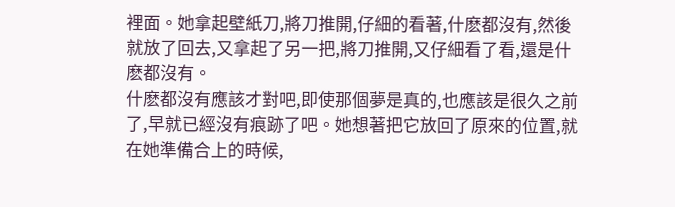裡面。她拿起壁紙刀,將刀推開,仔細的看著,什麽都沒有,然後就放了回去,又拿起了另一把,將刀推開,又仔細看了看,還是什麽都沒有。
什麽都沒有應該才對吧,即使那個夢是真的,也應該是很久之前了,早就已經沒有痕跡了吧。她想著把它放回了原來的位置,就在她準備合上的時候,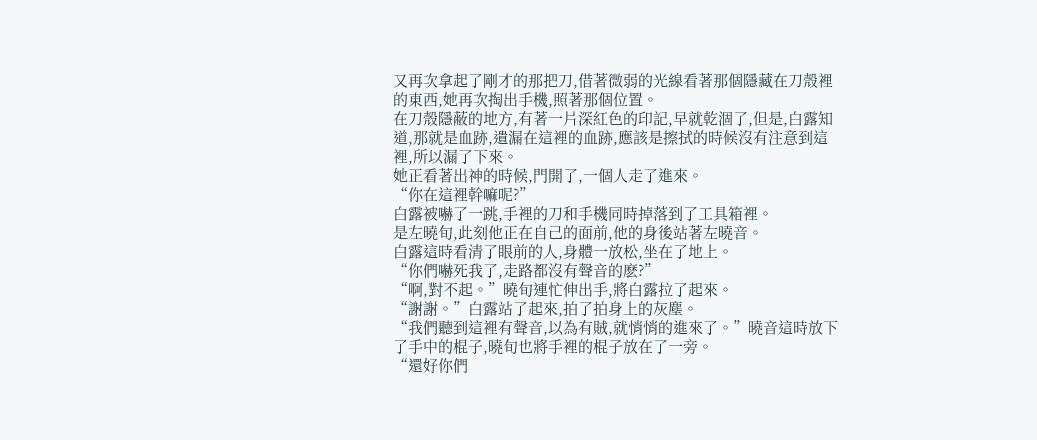又再次拿起了剛才的那把刀,借著微弱的光線看著那個隱藏在刀殼裡的東西,她再次掏出手機,照著那個位置。
在刀殼隱蔽的地方,有著一片深紅色的印記,早就乾涸了,但是,白露知道,那就是血跡,遺漏在這裡的血跡,應該是擦拭的時候沒有注意到這裡,所以漏了下來。
她正看著出神的時候,門開了,一個人走了進來。
“你在這裡幹嘛呢?”
白露被嚇了一跳,手裡的刀和手機同時掉落到了工具箱裡。
是左曉旬,此刻他正在自己的面前,他的身後站著左曉音。
白露這時看清了眼前的人,身體一放松,坐在了地上。
“你們嚇死我了,走路都沒有聲音的麽?”
“啊,對不起。”曉旬連忙伸出手,將白露拉了起來。
“謝謝。”白露站了起來,拍了拍身上的灰塵。
“我們聽到這裡有聲音,以為有賊,就悄悄的進來了。”曉音這時放下了手中的棍子,曉旬也將手裡的棍子放在了一旁。
“還好你們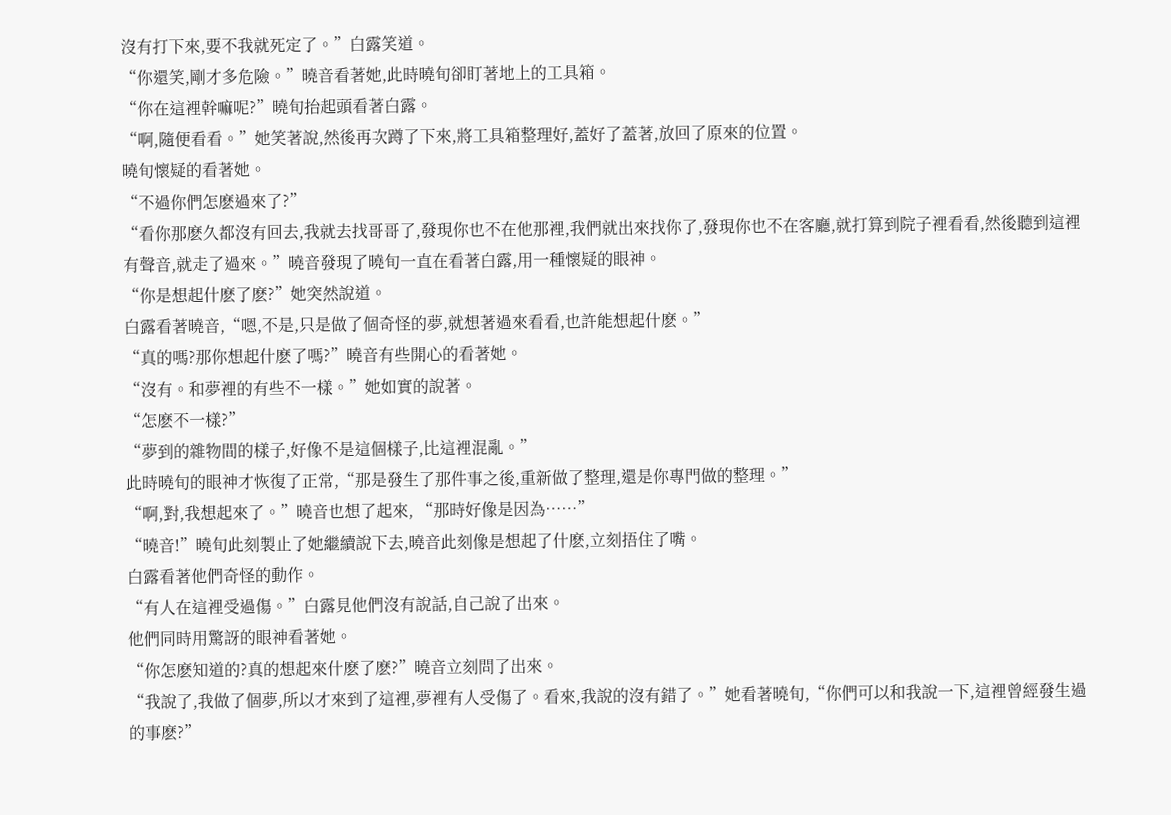沒有打下來,要不我就死定了。”白露笑道。
“你還笑,剛才多危險。”曉音看著她,此時曉旬卻盯著地上的工具箱。
“你在這裡幹嘛呢?”曉旬抬起頭看著白露。
“啊,隨便看看。”她笑著說,然後再次蹲了下來,將工具箱整理好,蓋好了蓋著,放回了原來的位置。
曉旬懷疑的看著她。
“不過你們怎麽過來了?”
“看你那麽久都沒有回去,我就去找哥哥了,發現你也不在他那裡,我們就出來找你了,發現你也不在客廳,就打算到院子裡看看,然後聽到這裡有聲音,就走了過來。”曉音發現了曉旬一直在看著白露,用一種懷疑的眼神。
“你是想起什麽了麽?”她突然說道。
白露看著曉音,“嗯,不是,只是做了個奇怪的夢,就想著過來看看,也許能想起什麽。”
“真的嗎?那你想起什麽了嗎?”曉音有些開心的看著她。
“沒有。和夢裡的有些不一樣。”她如實的說著。
“怎麽不一樣?”
“夢到的雜物間的樣子,好像不是這個樣子,比這裡混亂。”
此時曉旬的眼神才恢復了正常,“那是發生了那件事之後,重新做了整理,還是你專門做的整理。”
“啊,對,我想起來了。”曉音也想了起來, “那時好像是因為……”
“曉音!”曉旬此刻製止了她繼續說下去,曉音此刻像是想起了什麽,立刻捂住了嘴。
白露看著他們奇怪的動作。
“有人在這裡受過傷。”白露見他們沒有說話,自己說了出來。
他們同時用驚訝的眼神看著她。
“你怎麽知道的?真的想起來什麽了麽?”曉音立刻問了出來。
“我說了,我做了個夢,所以才來到了這裡,夢裡有人受傷了。看來,我說的沒有錯了。”她看著曉旬,“你們可以和我說一下,這裡曾經發生過的事麽?”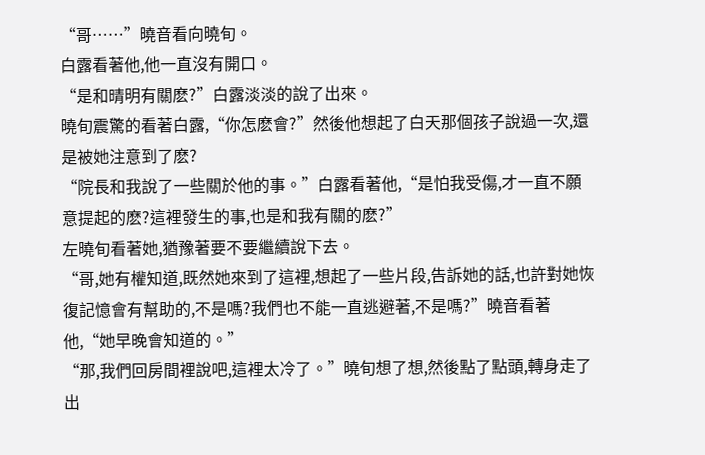“哥……”曉音看向曉旬。
白露看著他,他一直沒有開口。
“是和晴明有關麽?”白露淡淡的說了出來。
曉旬震驚的看著白露,“你怎麽會?”然後他想起了白天那個孩子說過一次,還是被她注意到了麽?
“院長和我說了一些關於他的事。”白露看著他,“是怕我受傷,才一直不願意提起的麽?這裡發生的事,也是和我有關的麽?”
左曉旬看著她,猶豫著要不要繼續說下去。
“哥,她有權知道,既然她來到了這裡,想起了一些片段,告訴她的話,也許對她恢復記憶會有幫助的,不是嗎?我們也不能一直逃避著,不是嗎?”曉音看著他,“她早晚會知道的。”
“那,我們回房間裡說吧,這裡太冷了。”曉旬想了想,然後點了點頭,轉身走了出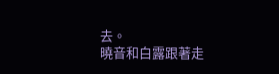去。
曉音和白露跟著走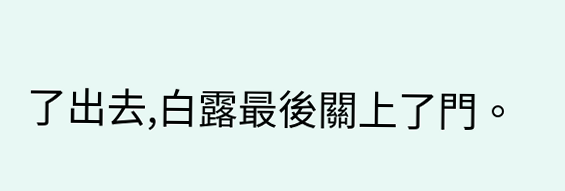了出去,白露最後關上了門。